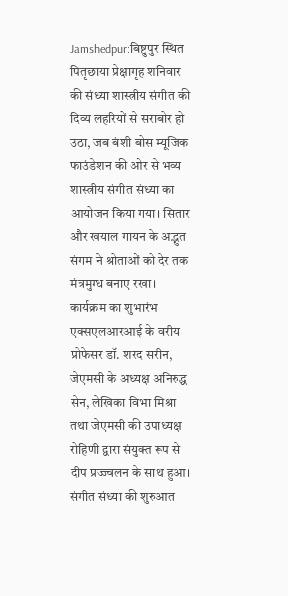Jamshedpur:बिष्टुपुर स्थित पितृछाया प्रेक्षागृह शनिवार की संध्या शास्त्रीय संगीत की दिव्य लहरियों से सराबोर हो उठा, जब बंशी बोस म्यूजिक फाउंडेशन की ओर से भव्य शास्त्रीय संगीत संध्या का आयोजन किया गया। सितार और खयाल गायन के अद्भुत संगम ने श्रोताओं को देर तक मंत्रमुग्ध बनाए रखा।
कार्यक्रम का शुभारंभ एक्सएलआरआई के वरीय प्रोफेसर डॉ. शरद सरीन, जेएमसी के अध्यक्ष अनिरुद्ध सेन, लेखिका विभा मिश्रा तथा जेएमसी की उपाध्यक्ष रोहिणी द्वारा संयुक्त रूप से दीप प्रज्ज्वलन के साथ हुआ।
संगीत संध्या की शुरुआत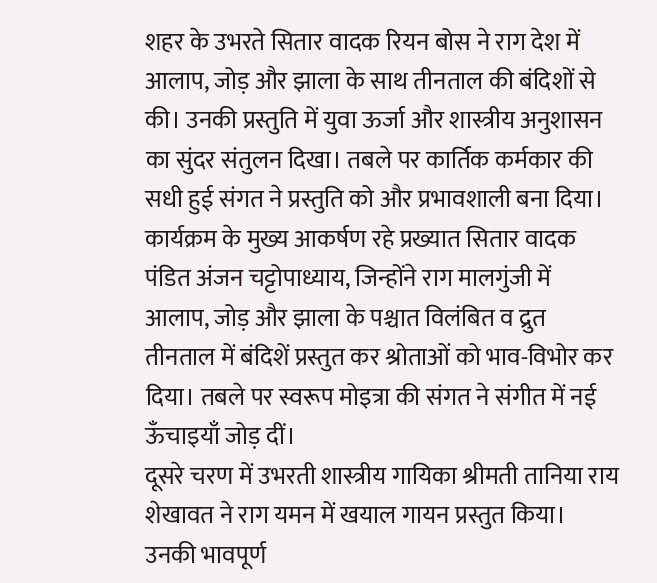शहर के उभरते सितार वादक रियन बोस ने राग देश में आलाप, जोड़ और झाला के साथ तीनताल की बंदिशों से की। उनकी प्रस्तुति में युवा ऊर्जा और शास्त्रीय अनुशासन का सुंदर संतुलन दिखा। तबले पर कार्तिक कर्मकार की सधी हुई संगत ने प्रस्तुति को और प्रभावशाली बना दिया।
कार्यक्रम के मुख्य आकर्षण रहे प्रख्यात सितार वादक पंडित अंजन चट्टोपाध्याय, जिन्होंने राग मालगुंजी में आलाप, जोड़ और झाला के पश्चात विलंबित व द्रुत तीनताल में बंदिशें प्रस्तुत कर श्रोताओं को भाव-विभोर कर दिया। तबले पर स्वरूप मोइत्रा की संगत ने संगीत में नई ऊँचाइयाँ जोड़ दीं।
दूसरे चरण में उभरती शास्त्रीय गायिका श्रीमती तानिया राय शेखावत ने राग यमन में खयाल गायन प्रस्तुत किया। उनकी भावपूर्ण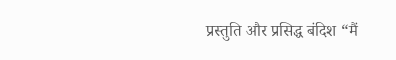प्रस्तुति और प्रसिद्ध बंदिश “मैं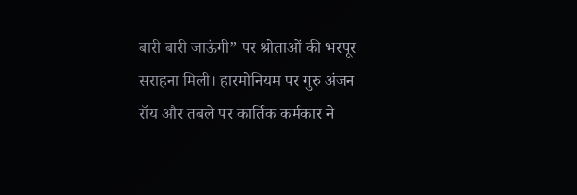बारी बारी जाऊंगी” पर श्रोताओं की भरपूर सराहना मिली। हारमोनियम पर गुरु अंजन रॉय और तबले पर कार्तिक कर्मकार ने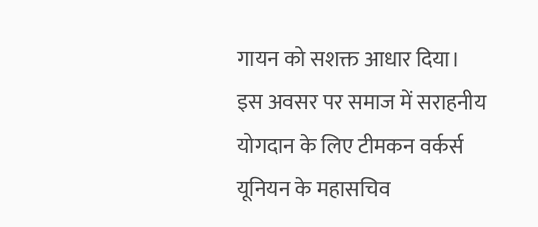गायन को सशक्त आधार दिया।
इस अवसर पर समाज में सराहनीय योगदान के लिए टीमकन वर्कर्स यूनियन के महासचिव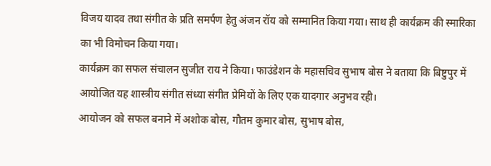विजय यादव तथा संगीत के प्रति समर्पण हेतु अंजन रॉय को सम्मानित किया गया। साथ ही कार्यक्रम की स्मारिका का भी विमोचन किया गया।
कार्यक्रम का सफल संचालन सुजीत राय ने किया। फाउंडेशन के महासचिव सुभाष बोस ने बताया कि बिष्टुपुर में आयोजित यह शास्त्रीय संगीत संध्या संगीत प्रेमियों के लिए एक यादगार अनुभव रही।
आयोजन को सफल बनाने में अशोक बोस, गौतम कुमार बोस, सुभाष बोस,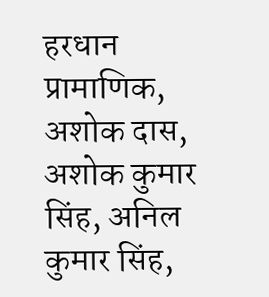हरधान प्रामाणिक, अशोक दास, अशोक कुमार सिंह, अनिल कुमार सिंह,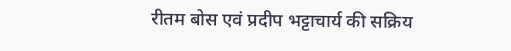रीतम बोस एवं प्रदीप भट्टाचार्य की सक्रिय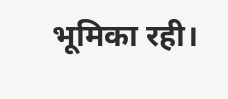भूमिका रही।